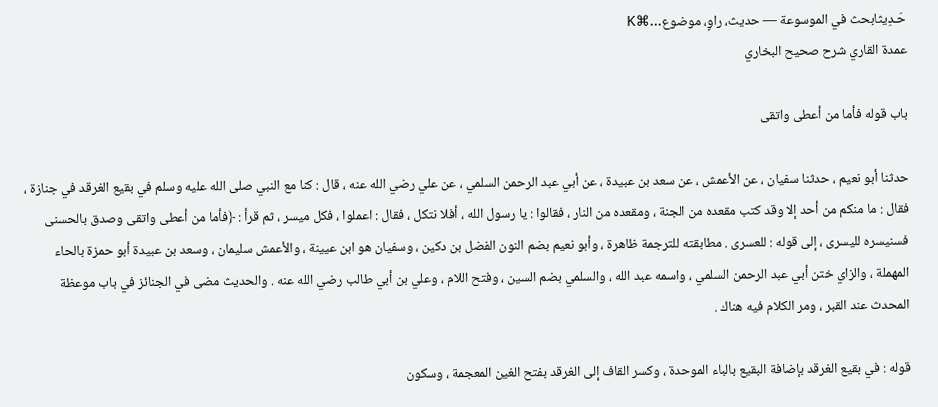حَـدِيثابحث في الموسوعة — حديث، راوٍ، موضوع…⌘K
عمدة القاري شرح صحيح البخاري

باب قوله فأما من أعطى واتقى

حدثنا أبو نعيم ، حدثنا سفيان ، عن الأعمش ، عن سعد بن عبيدة ، عن أبي عبد الرحمن السلمي ، عن علي رضي الله عنه ، قال : كنا مع النبي صلى الله عليه وسلم في بقيع الغرقد في جنازة ، فقال : ما منكم من أحد إلا وقد كتب مقعده من الجنة ، ومقعده من النار ، فقالوا : يا رسول الله ، أفلا نتكل ، فقال : اعملوا ، فكل ميسر ، ثم قرأ : ﴿فأما من أعطى واتقى وصدق بالحسنى فسنيسره لليسرى ، إلى قوله : للعسرى . مطابقته للترجمة ظاهرة ، وأبو نعيم بضم النون الفضل بن دكين ، وسفيان هو ابن عيينة ، والأعمش سليمان ، وسعد بن عبيدة أبو حمزة بالحاء المهملة ، والزاي ختن أبي عبد الرحمن السلمي ، واسمه عبد الله ، والسلمي بضم السين ، وفتح اللام ، وعلي بن أبي طالب رضي الله عنه . والحديث مضى في الجنائز في باب موعظة المحدث عند القبر ، ومر الكلام فيه هناك .

قوله : في بقيع الغرقد بإضافة البقيع بالباء الموحدة ، وكسر القاف إلى الغرقد بفتح الغين المعجمة ، وسكون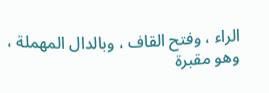الراء ، وفتح القاف ، وبالدال المهملة ، وهو مقبرة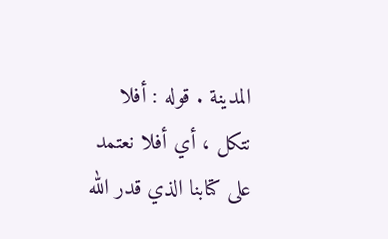المدينة . قوله : أفلا نتكل ، أي أفلا نعتمد على كتابنا الذي قدر الله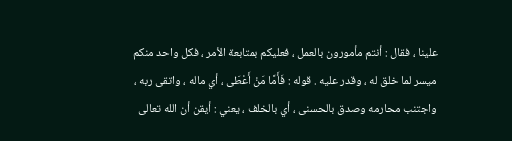علينا ، فقال : أنتم مأمورون بالعمل ، فعليكم بمتابعة الأمر ، فكل واحد منكم ميسر لما خلق له ، وقدر عليه . قوله : فَأَمَّا مَنْ أَعْطَى ، أي ماله ، واتقى ربه ، واجتنب محارمه وصدق بالحسنى ، أي بالخلف ، يعني : أيقن أن الله تعالى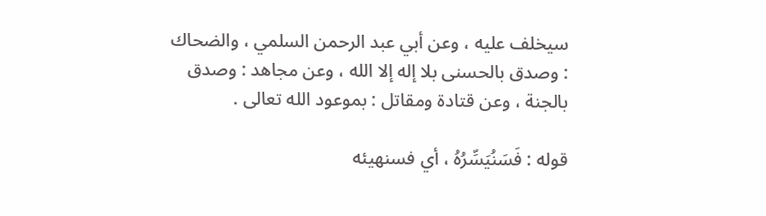سيخلف عليه ، وعن أبي عبد الرحمن السلمي ، والضحاك : وصدق بالحسنى بلا إله إلا الله ، وعن مجاهد : وصدق بالجنة ، وعن قتادة ومقاتل : بموعود الله تعالى .

قوله : فَسَنُيَسِّرُهُ ، أي فسنهيئه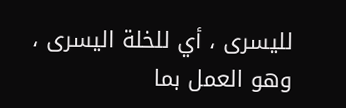لليسرى ، أي للخلة اليسرى ، وهو العمل بما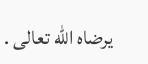يرضاه الله تعالى .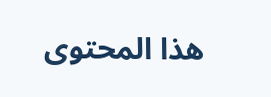هذا المحتوى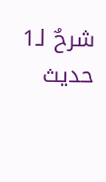شرحٌ لـ1 حديث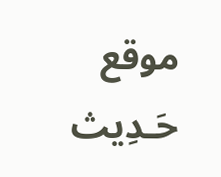موقع حَـدِيث